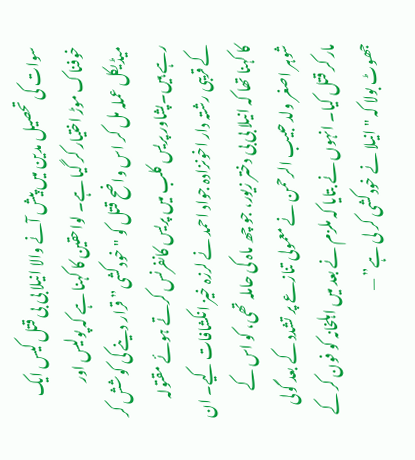سوات کی تحصیل مدین میں پیش آنے والا انیلا بی بی قتل کیس ایک خوفناک موڑ اختیار کر گیا ہے۔ لواحقین کا کہنا ہے کہ پولیس اور میڈیکل عملہ مل کر اس واضح قتل کو "خودکشی” قرار دینے کی کوشش کر رہے ہیں۔پشاور پریس کلب میں پریس کانفرنس کرتے ہوئے مقتولہ کے قریبی رشتہ دار اخونزادہ جواد احمد نے لرزہ خیز انکشافات کیے۔ ان کا کہنا تھا کہ انیلا بی بی دختر زیور، جو چھ ماہ کی حاملہ تھی، کو اس کے شوہر اصغر ولد حبیب الرحمن نے معمولی تنازعے پر تشدد کے بعد گولی مار کر قتل کیا۔ انہوں نے بتایا کہ ملزم نے بعد میں اہلخانہ کو فون کر کے جھوٹ بولا کہ "انیلا نے خودکشی کر لی ہے” —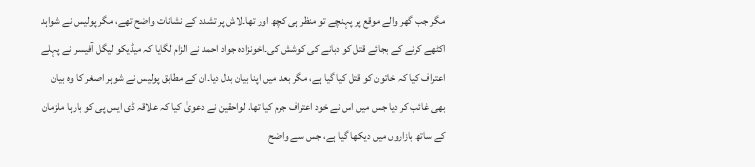مگر جب گھر والے موقع پر پہنچے تو منظر ہی کچھ اور تھا۔لاش پر تشدد کے نشانات واضح تھے، مگر پولیس نے شواہد اکٹھے کرنے کے بجائے قتل کو دبانے کی کوشش کی۔اخونزادہ جواد احمد نے الزام لگایا کہ میڈیکو لیگل آفیسر نے پہلے اعتراف کیا کہ خاتون کو قتل کیا گیا ہے، مگر بعد میں اپنا بیان بدل دیا۔ان کے مطابق پولیس نے شوہر اصغر کا وہ بیان بھی غائب کر دیا جس میں اس نے خود اعتراف جرم کیا تھا. لواحقین نے دعویٰ کیا کہ علاقہ ڈی ایس پی کو بارہا ملزمان کے ساتھ بازاروں میں دیکھا گیا ہے، جس سے واضح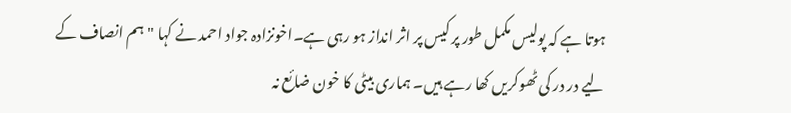ہوتا ہے کہ پولیس مکمل طور پر کیس پر اثر انداز ہو رہی ہے۔اخونزادہ جواد احمد نے کہا "ہم انصاف کے لیے در در کی ٹھوکریں کھا رہے ہیں۔ ہماری بیٹی کا خون ضائع نہ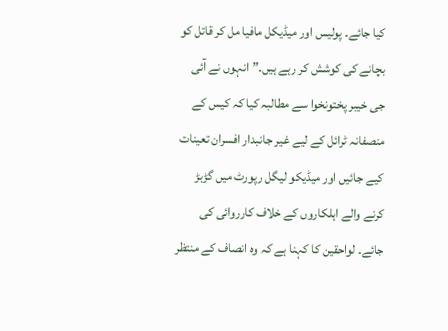کیا جائے۔ پولیس اور میڈیکل مافیا مل کر قاتل کو بچانے کی کوشش کر رہے ہیں۔”انہوں نے آئی جی خیبر پختونخوا سے مطالبہ کیا کہ کیس کے منصفانہ ٹرائل کے لیے غیر جانبدار افسران تعینات کیے جائیں اور میڈیکو لیگل رپورٹ میں گڑبڑ کرنے والے اہلکاروں کے خلاف کارروائی کی جائے۔ لواحقین کا کہنا ہے کہ وہ انصاف کے منتظر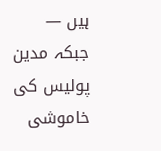ہیں — جبکہ مدین پولیس کی خاموشی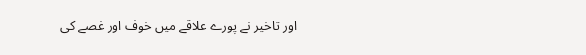اور تاخیر نے پورے علاقے میں خوف اور غصے کی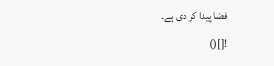فضا پیدا کر دی ہے۔
![]()